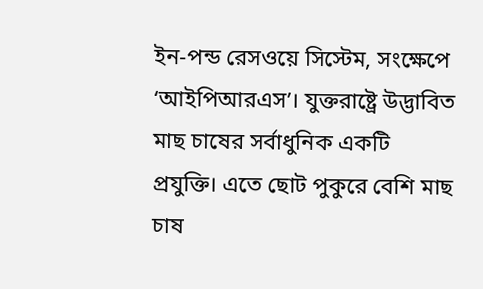ইন-পন্ড রেসওয়ে সিস্টেম, সংক্ষেপে ‘আইপিআরএস’। যুক্তরাষ্ট্রে উদ্ভাবিত মাছ চাষের সর্বাধুনিক একটি প্রযুক্তি। এতে ছোট পুকুরে বেশি মাছ চাষ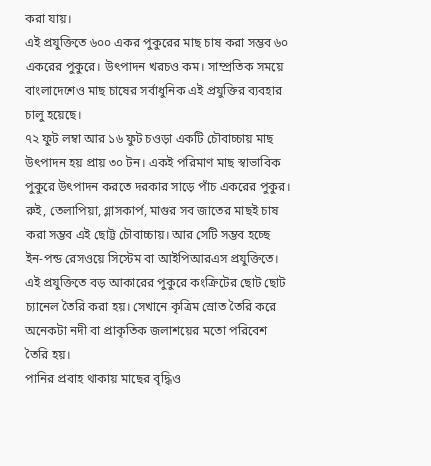করা যায়।
এই প্রযুক্তিতে ৬০০ একর পুকুরের মাছ চাষ করা সম্ভব ৬০ একরের পুকুরে। উৎপাদন খরচও কম। সাম্প্রতিক সময়ে বাংলাদেশেও মাছ চাষের সর্বাধুনিক এই প্রযুক্তির ব্যবহার চালু হয়েছে।
৭২ ফুট লম্বা আর ১৬ ফুট চওড়া একটি চৌবাচ্চায় মাছ উৎপাদন হয় প্রায় ৩০ টন। একই পরিমাণ মাছ স্বাভাবিক পুকুরে উৎপাদন করতে দরকার সাড়ে পাঁচ একরের পুকুর।
রুই, তেলাপিয়া, গ্লাসকার্প, মাগুর সব জাতের মাছই চাষ করা সম্ভব এই ছোট্ট চৌবাচ্চায়। আর সেটি সম্ভব হচ্ছে ইন-পন্ড রেসওয়ে সিস্টেম বা আইপিআরএস প্রযুক্তিতে।
এই প্রযুক্তিতে বড় আকারের পুকুরে কংক্রিটের ছোট ছোট চ্যানেল তৈরি করা হয়। সেখানে কৃত্রিম স্রোত তৈরি করে অনেকটা নদী বা প্রাকৃতিক জলাশয়ের মতো পরিবেশ তৈরি হয়।
পানির প্রবাহ থাকায় মাছের বৃদ্ধিও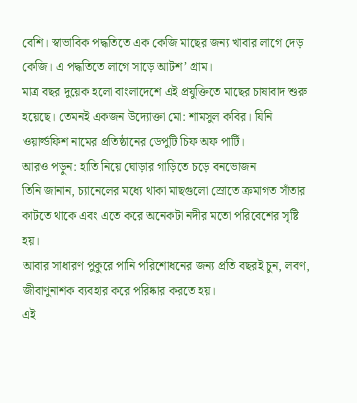বেশি। স্বাভাবিক পদ্ধতিতে এক কেজি মাছের জন্য খাবার লাগে দেড় কেজি। এ পদ্ধতিতে লাগে সাড়ে আটশ’ গ্রাম।
মাত্র বছর দুয়েক হলো বাংলাদেশে এই প্রযুক্তিতে মাছের চাষাবাদ শুরু হয়েছে। তেমনই একজন উদ্যোক্তা মো: শামসুল কবির। যিনি ওয়ার্ল্ডফিশ নামের প্রতিষ্ঠানের ডেপুটি চিফ অফ পার্টি।
আরও পড়ুন: হাতি নিয়ে ঘোড়ার গাড়িতে চড়ে বনভোজন
তিনি জানান, চ্যানেলের মধ্যে থাকা মাছগুলো স্রোতে ক্রমাগত সাঁতার কাটতে থাকে এবং এতে করে অনেকটা নদীর মতো পরিবেশের সৃষ্টি হয়।
আবার সাধারণ পুকুরে পানি পরিশোধনের জন্য প্রতি বছরই চুন, লবণ, জীবাণুনাশক ব্যবহার করে পরিষ্কার করতে হয়।
এই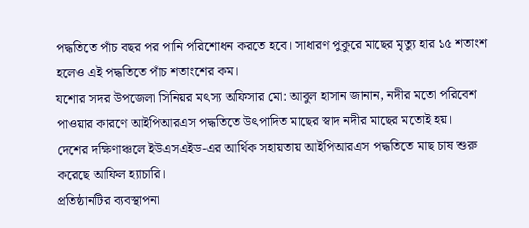পদ্ধতিতে পাঁচ বছর পর পানি পরিশোধন করতে হবে। সাধারণ পুকুরে মাছের মৃত্যু হার ১৫ শতাংশ হলেও এই পদ্ধতিতে পাঁচ শতাংশের কম।
যশোর সদর উপজেলা সিনিয়র মৎস্য অফিসার মো: আবুল হাসান জানান, নদীর মতো পরিবেশ পাওয়ার কারণে আইপিআরএস পদ্ধতিতে উৎপাদিত মাছের স্বাদ নদীর মাছের মতোই হয়।
দেশের দক্ষিণাঞ্চলে ইউএসএইড-এর আর্থিক সহায়তায় আইপিআরএস পদ্ধতিতে মাছ চাষ শুরু করেছে আফিল হ্যাচারি।
প্রতিষ্ঠানটির ব্যবস্থাপনা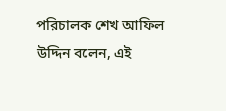পরিচালক শেখ আফিল উদ্দিন বলেন, এই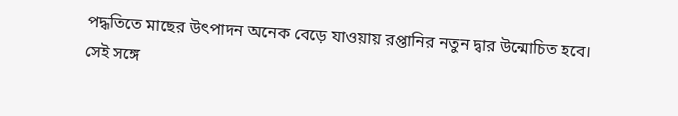পদ্ধতিতে মাছের উৎপাদন অনেক বেড়ে যাওয়ায় রপ্তানির নতুন দ্বার উন্মোচিত হবে।
সেই সঙ্গে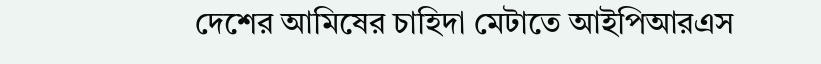দেশের আমিষের চাহিদা মেটাতে আইপিআরএস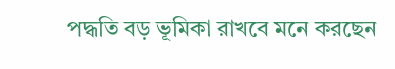পদ্ধতি বড় ভূমিকা রাখবে মনে করছেন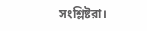সংশ্লিষ্টরা।